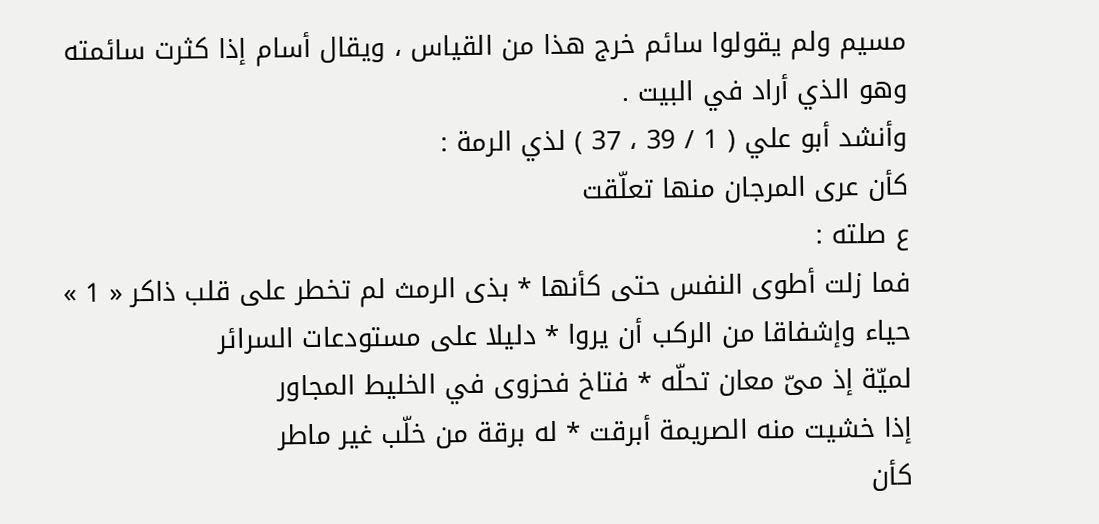مسيم ولم يقولوا سائم خرج هذا من القياس ، ويقال أسام إذا كثرت سائمته وهو الذي أراد في البيت .
وأنشد أبو علي ( 1 / 39 ، 37 ) لذي الرمة :
كأن عرى المرجان منها تعلّقت
ع صلته :
فما زلت أطوى النفس حتى كأنها * بذى الرمث لم تخطر على قلب ذاكر « 1 »
حياء وإشفاقا من الركب أن يروا * دليلا على مستودعات السرائر
لميّة إذ مىّ معان تحلّه * فتاخ فحزوى في الخليط المجاور
إذا خشيت منه الصريمة أبرقت * له برقة من خلّب غير ماطر
كأن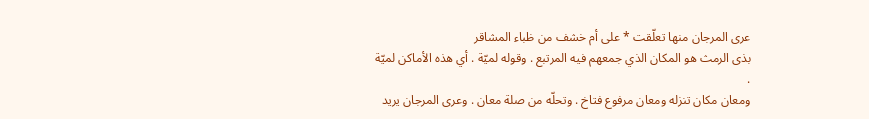عرى المرجان منها تعلّقت * على أم خشف من ظباء المشاقر
بذى الرمث هو المكان الذي جمعهم فيه المرتبع . وقوله لميّة . أي هذه الأماكن لميّة .
ومعان مكان تنزله ومعان مرفوع فتاخ . وتحلّه من صلة معان . وعرى المرجان يريد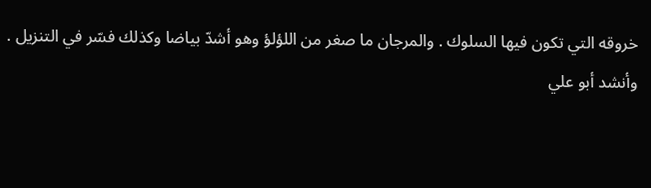خروقه التي تكون فيها السلوك . والمرجان ما صغر من اللؤلؤ وهو أشدّ بياضا وكذلك فسّر في التنزيل .
وأنشد أبو علي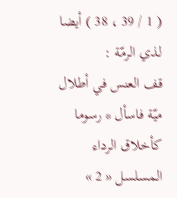( 1 / 39 ، 38 ) أيضا لذي الرمّة :
قف العنس في أطلال ميّة فاسأل * رسوما كأخلاق الرداء المسلسل « 2 »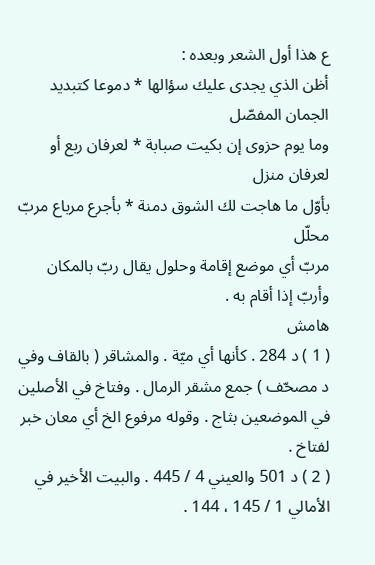ع هذا أول الشعر وبعده :
أظن الذي يجدى عليك سؤالها * دموعا كتبديد الجمان المفصّل
وما يوم حزوى إن بكيت صبابة * لعرفان ربع أو لعرفان منزل
بأوّل ما هاجت لك الشوق دمنة * بأجرع مرباع مربّ محلّل
مربّ أي موضع إقامة وحلول يقال ربّ بالمكان وأربّ إذا أقام به .
هامش
( 1 ) د 284 . كأنها أي ميّة . والمشاقر ( بالقاف وفي د مصحّف ) جمع مشقر الرمال . وفتاخ في الأصلين في الموضعين بثاج . وقوله مرفوع الخ أي معان خبر لفتاخ .
( 2 ) د 501 والعيني 4 / 445 . والبيت الأخير في الأمالي 1 / 145 ، 144 .